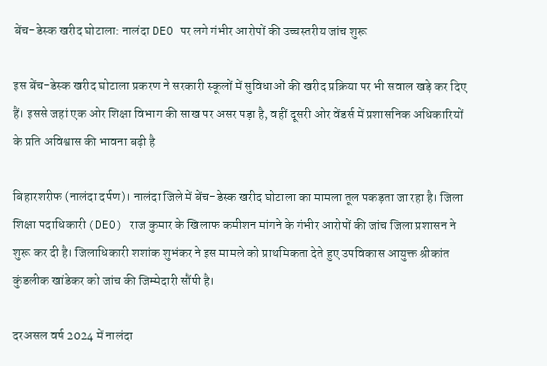बेंच-डेस्क खरीद घोटाला: नालंदा DEO पर लगे गंभीर आरोपों की उच्चस्तरीय जांच शुरू

इस बेंच-डेस्क खरीद घोटाला प्रकरण ने सरकारी स्कूलों में सुविधाओं की खरीद प्रक्रिया पर भी सवाल खड़े कर दिए हैं। इससे जहां एक ओर शिक्षा विभाग की साख पर असर पड़ा है, वहीं दूसरी ओर वेंडर्स में प्रशासनिक अधिकारियों के प्रति अविश्वास की भावना बढ़ी है

बिहारशरीफ (नालंदा दर्पण)। नालंदा जिले में बेंच-डेस्क खरीद घोटाला का मामला तूल पकड़ता जा रहा है। जिला शिक्षा पदाधिकारी (DEO) राज कुमार के खिलाफ कमीशन मांगने के गंभीर आरोपों की जांच जिला प्रशासन ने शुरू कर दी है। जिलाधिकारी शशांक शुभंकर ने इस मामले को प्राथमिकता देते हुए उपविकास आयुक्त श्रीकांत कुंडलीक खांडेकर को जांच की जिम्मेदारी सौंपी है।

दरअसल वर्ष 2024 में नालंदा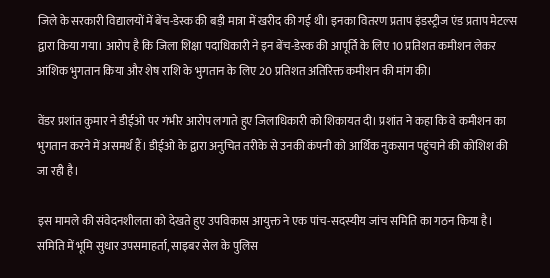जिले के सरकारी विद्यालयों में बेंच-डेस्क की बड़ी मात्रा में खरीद की गई थी। इनका वितरण प्रताप इंडस्ट्रीज एंड प्रताप मेटल्स द्वारा किया गया। आरोप है कि जिला शिक्षा पदाधिकारी ने इन बेंच-डेस्क की आपूर्ति के लिए 10 प्रतिशत कमीशन लेकर आंशिक भुगतान किया और शेष राशि के भुगतान के लिए 20 प्रतिशत अतिरिक्त कमीशन की मांग की।

वेंडर प्रशांत कुमार ने डीईओ पर गंभीर आरोप लगाते हुए जिलाधिकारी को शिकायत दी। प्रशांत ने कहा कि वे कमीशन का भुगतान करने में असमर्थ हैं। डीईओ के द्वारा अनुचित तरीके से उनकी कंपनी को आर्थिक नुकसान पहुंचाने की कोशिश की जा रही है।

इस मामले की संवेदनशीलता को देखते हुए उपविकास आयुक्त ने एक पांच-सदस्यीय जांच समिति का गठन किया है। समिति में भूमि सुधार उपसमाहर्ता, साइबर सेल के पुलिस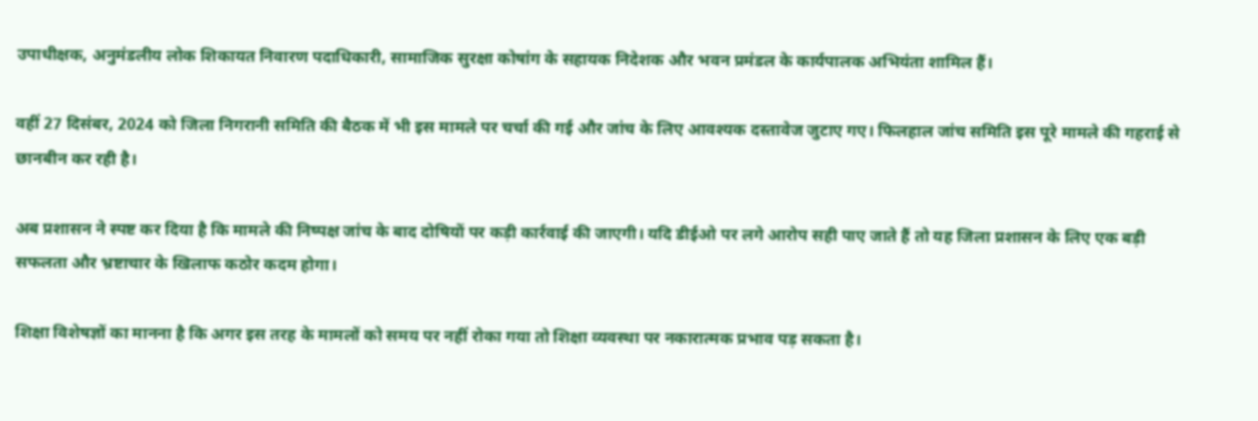उपाधीक्षक, अनुमंडलीय लोक शिकायत निवारण पदाधिकारी, सामाजिक सुरक्षा कोषांग के सहायक निदेशक और भवन प्रमंडल के कार्यपालक अभियंता शामिल हैं।

वहीं 27 दिसंबर, 2024 को जिला निगरानी समिति की बैठक में भी इस मामले पर चर्चा की गई और जांच के लिए आवश्यक दस्तावेज जुटाए गए। फिलहाल जांच समिति इस पूरे मामले की गहराई से छानबीन कर रही है।

अब प्रशासन ने स्पष्ट कर दिया है कि मामले की निष्पक्ष जांच के बाद दोषियों पर कड़ी कार्रवाई की जाएगी। यदि डीईओ पर लगे आरोप सही पाए जाते हैं तो यह जिला प्रशासन के लिए एक बड़ी सफलता और भ्रष्टाचार के खिलाफ कठोर कदम होगा।

शिक्षा विशेषज्ञों का मानना है कि अगर इस तरह के मामलों को समय पर नहीं रोका गया तो शिक्षा व्यवस्था पर नकारात्मक प्रभाव पड़ सकता है।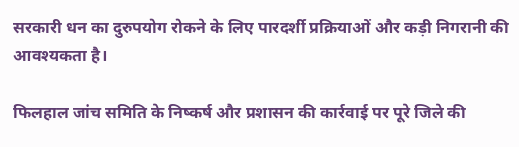सरकारी धन का दुरुपयोग रोकने के लिए पारदर्शी प्रक्रियाओं और कड़ी निगरानी की आवश्यकता है।

फिलहाल जांच समिति के निष्कर्ष और प्रशासन की कार्रवाई पर पूरे जिले की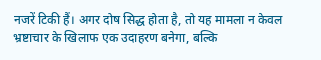नजरें टिकी हैं। अगर दोष सिद्ध होता है, तो यह मामला न केवल भ्रष्टाचार के खिलाफ एक उदाहरण बनेगा, बल्कि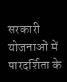सरकारी योजनाओं में पारदर्शिता के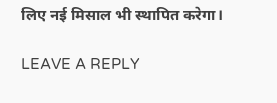लिए नई मिसाल भी स्थापित करेगा।

LEAVE A REPLY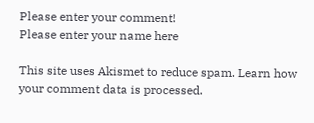Please enter your comment!
Please enter your name here

This site uses Akismet to reduce spam. Learn how your comment data is processed.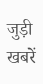जुड़ी खबरें